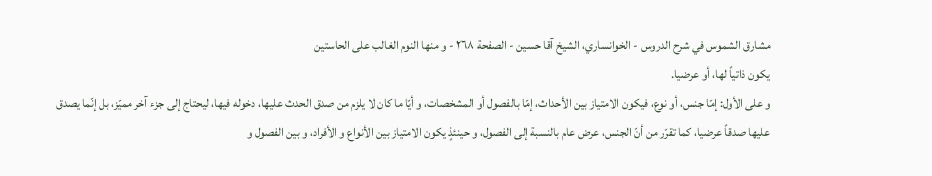مشارق الشموس في شرح الدروس - الخوانساري، الشيخ آقا حسين - الصفحة ٢٦٨ - و منها النوم الغالب على الحاستين
يكون ذاتياً لها، أو عرضيا.
و على الأول: إمّا جنس، أو نوع، فيكون الامتياز بين الأحداث، إمّا بالفصول أو المشخصات، و أيّا ما كان لا يلزم من صدق الحدث عليها، دخوله فيها، ليحتاج إلى جزء آخر مميّز، بل إنّما يصدق عليها صدقاً عرضيا، كما تقرّر من أنّ الجنس، عرض عام بالنسبة إلى الفصول، و حينئذٍ يكون الامتياز بين الأنواع و الأفراد، و بين الفصول و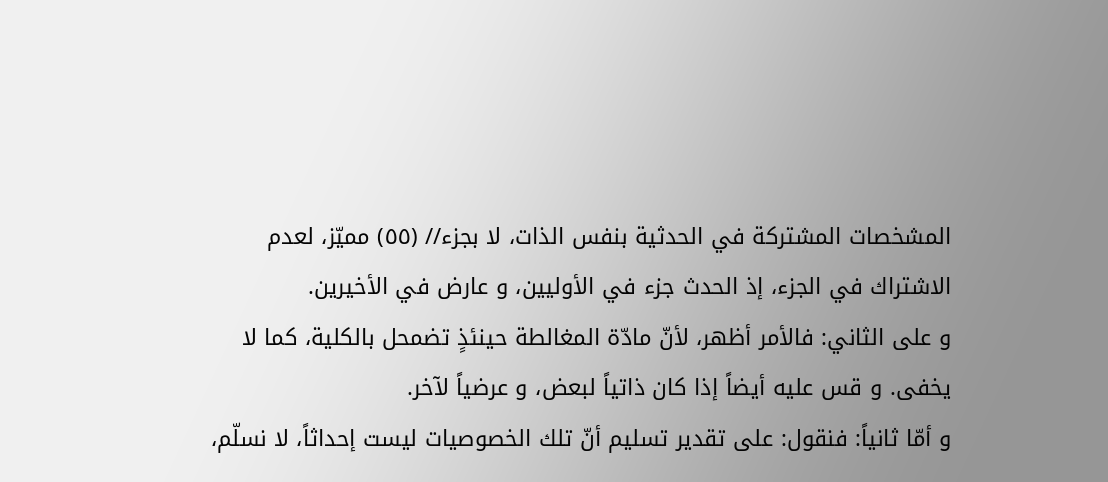المشخصات المشتركة في الحدثية بنفس الذات، لا بجزء// (٥٥) مميّز، لعدم الاشتراك في الجزء، إذ الحدث جزء في الأوليين، و عارض في الأخيرين.
و على الثاني: فالأمر أظهر، لأنّ مادّة المغالطة حينئذٍ تضمحل بالكلية، كما لا يخفى. و قس عليه أيضاً إذا كان ذاتياً لبعض، و عرضياً لآخر.
و أمّا ثانياً: فنقول: على تقدير تسليم أنّ تلك الخصوصيات ليست إحداثاً، لا نسلّم،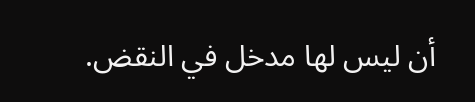أن ليس لها مدخل في النقض.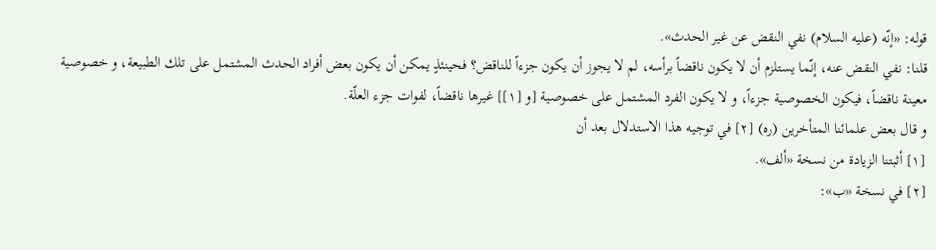قوله: «إنّه (عليه السلام) نفي النقض عن غير الحدث».
قلنا: نفي النقض عنه، إنّما يستلزم أن لا يكون ناقضاً برأسه، لم لا يجوز أن يكون جزءاً للناقض؟ فحينئذٍ يمكن أن يكون بعض أفراد الحدث المشتمل على تلك الطبيعة، و خصوصية معينة ناقضاً، فيكون الخصوصية جزءاً، و لا يكون الفرد المشتمل على خصوصية [و [١]] غيرها ناقضاً، لفوات جزء العلّة.
و قال بعض علمائنا المتأخرين (ره) [٢] في توجيه هذا الاستدلال بعد أن
[١] أثبتنا الزيادة من نسخة «ألف».
[٢] في نسخة «ب»: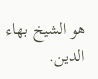هو الشيخ بهاء الدين.